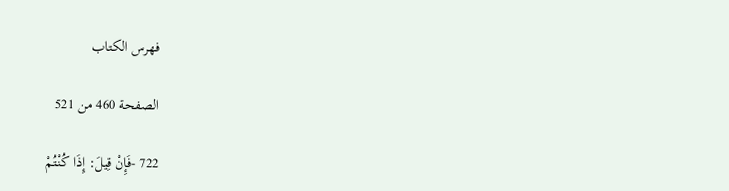فهرس الكتاب

الصفحة 460 من 521

722 -فَإِنْ قِيلَ: إِذَا كُنْتُمْ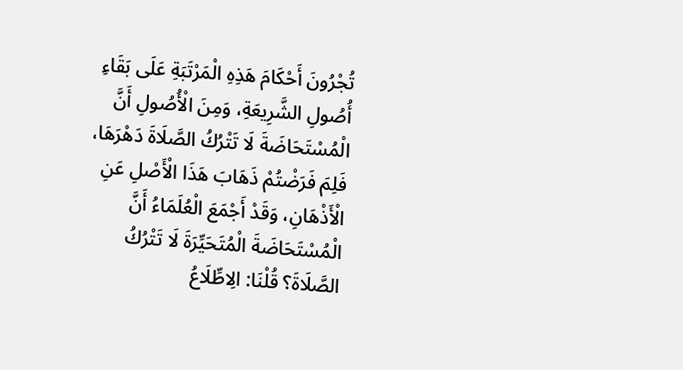تُجْرُونَ أَحْكَامَ هَذِهِ الْمَرْتَبَةِ عَلَى بَقَاءِ أُصُولِ الشَّرِيعَةِ، وَمِنَ الْأُصُولِ أَنَّ الْمُسْتَحَاضَةَ لَا تَتْرُكُ الصَّلَاةَ دَهْرَهَا، فَلِمَ فَرَضْتُمْ ذَهَابَ هَذَا الْأَصْلِ عَنِ الْأَذْهَانِ، وَقَدْ أَجْمَعَ الْعُلَمَاءُ أَنَّ الْمُسْتَحَاضَةَ الْمُتَحَيِّرَةَ لَا تَتْرُكُ الصَّلَاةَ؟ قُلْنَا: الِاطِّلَاعُ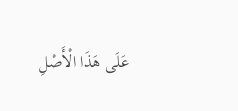عَلَى هَذَا الْأَصْلِ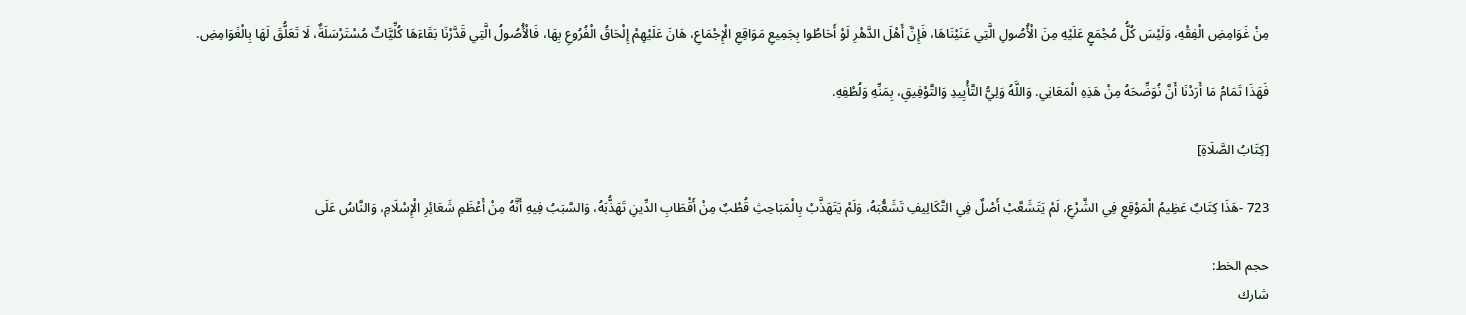مِنْ غَوَامِضِ الْفِقْهِ، وَلَيْسَ كُلُّ مُجْمَعٍ عَلَيْهِ مِنَ الْأُصُولِ الَّتِي عَنَيْنَاهَا، فَإِنَّ أَهْلَ الدَّهْرِ لَوْ أَحَاطُوا بِجَمِيعِ مَوَاقِعِ الْإِجْمَاعِ، هَانَ عَلَيْهِمْ إِلْحَاقُ الْفُرُوعِ بِهَا، فَالْأُصُولُ الَّتِي قَدَّرْنَا بَقَاءَهَا كُلِّيَّاتٌ مُسْتَرْسَلَةٌ، لَا تَعَلُّقَ لَهَا بِالْغَوَامِضِ.

فَهَذَا تَمَامُ مَا أَرَدْنَا أَنَّ نُوَضِّحَهُ مِنْ هَذِهِ الْمَعَانِي. وَاللَّهُ وَلِيُّ التَّأْيِيدِ وَالتَّوْفِيقِ، بِمَنِّهِ وَلُطْفِهِ.

[كِتَابُ الصَّلَاةِ]

723 -هَذَا كِتَابٌ عَظِيمُ الْمَوْقِعِ فِي الشَّرْعِ، لَمْ يَتَشَعَّبْ أَصْلٌ فِي التَّكَالِيفِ تَشَعُّبَهُ، وَلَمْ يَتَهَذَّبْ بِالْمَبَاحِثِ قُطْبٌ مِنْ أَقْطَابِ الدِّينِ تَهَذُّبَهُ، وَالسَّبَبُ فِيهِ أَنَّهُ مِنْ أَعْظَمِ شَعَائِرِ الْإِسْلَامِ، وَالنَّاسُ عَلَى

حجم الخط:
شارك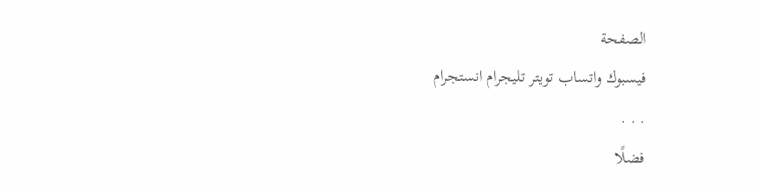الصفحة
فيسبوك واتساب تويتر تليجرام انستجرام
. . .
فضلًا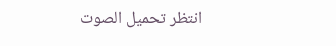انتظر تحميل الصوت